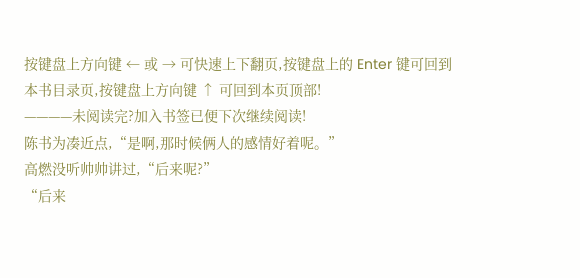按键盘上方向键 ← 或 → 可快速上下翻页,按键盘上的 Enter 键可回到本书目录页,按键盘上方向键 ↑ 可回到本页顶部!
————未阅读完?加入书签已便下次继续阅读!
陈书为凑近点,“是啊,那时候俩人的感情好着呢。”
高燃没听帅帅讲过,“后来呢?”
“后来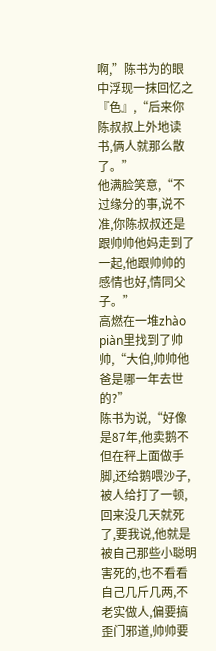啊,”陈书为的眼中浮现一抹回忆之『色』,“后来你陈叔叔上外地读书,俩人就那么散了。”
他满脸笑意,“不过缘分的事,说不准,你陈叔叔还是跟帅帅他妈走到了一起,他跟帅帅的感情也好,情同父子。”
高燃在一堆zhào piàn里找到了帅帅,“大伯,帅帅他爸是哪一年去世的?”
陈书为说,“好像是87年,他卖鹅不但在秤上面做手脚,还给鹅喂沙子,被人给打了一顿,回来没几天就死了,要我说,他就是被自己那些小聪明害死的,也不看看自己几斤几两,不老实做人,偏要搞歪门邪道,帅帅要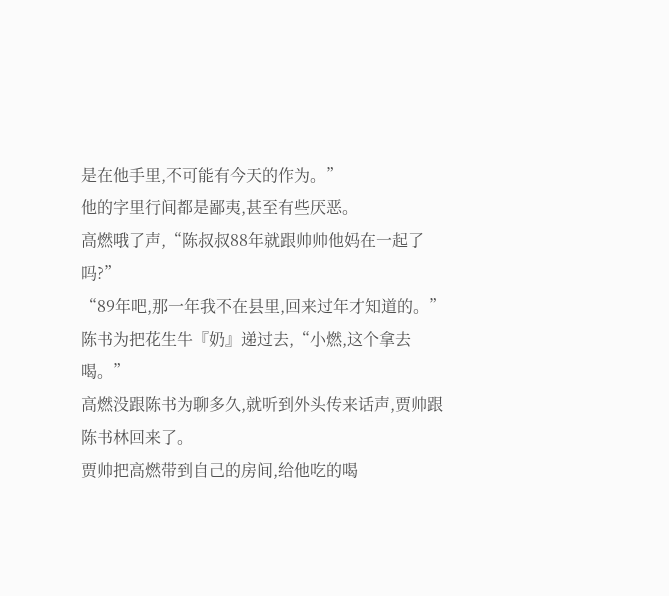是在他手里,不可能有今天的作为。”
他的字里行间都是鄙夷,甚至有些厌恶。
高燃哦了声,“陈叔叔88年就跟帅帅他妈在一起了吗?”
“89年吧,那一年我不在县里,回来过年才知道的。”陈书为把花生牛『奶』递过去,“小燃,这个拿去喝。”
高燃没跟陈书为聊多久,就听到外头传来话声,贾帅跟陈书林回来了。
贾帅把高燃带到自己的房间,给他吃的喝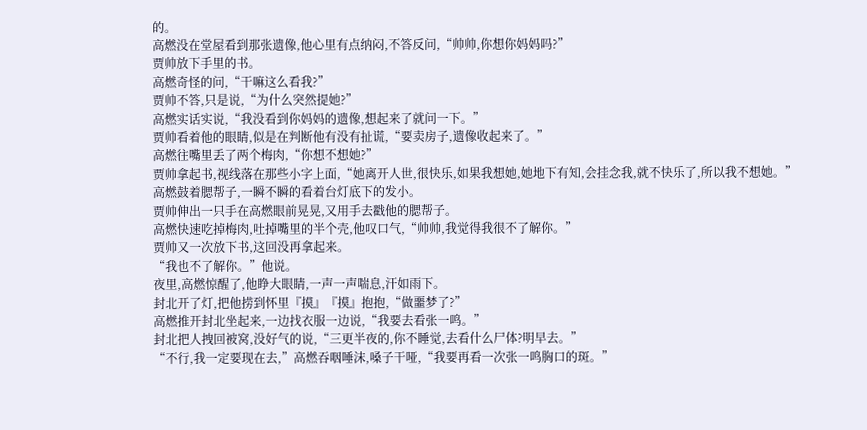的。
高燃没在堂屋看到那张遗像,他心里有点纳闷,不答反问,“帅帅,你想你妈妈吗?”
贾帅放下手里的书。
高燃奇怪的问,“干嘛这么看我?”
贾帅不答,只是说,“为什么突然提她?”
高燃实话实说,“我没看到你妈妈的遗像,想起来了就问一下。”
贾帅看着他的眼睛,似是在判断他有没有扯谎,“要卖房子,遗像收起来了。”
高燃往嘴里丢了两个梅肉,“你想不想她?”
贾帅拿起书,视线落在那些小字上面,“她离开人世,很快乐,如果我想她,她地下有知,会挂念我,就不快乐了,所以我不想她。”
高燃鼓着腮帮子,一瞬不瞬的看着台灯底下的发小。
贾帅伸出一只手在高燃眼前晃晃,又用手去戳他的腮帮子。
高燃快速吃掉梅肉,吐掉嘴里的半个壳,他叹口气,“帅帅,我觉得我很不了解你。”
贾帅又一次放下书,这回没再拿起来。
“我也不了解你。”他说。
夜里,高燃惊醒了,他睁大眼睛,一声一声喘息,汗如雨下。
封北开了灯,把他捞到怀里『摸』『摸』抱抱,“做噩梦了?”
高燃推开封北坐起来,一边找衣服一边说,“我要去看张一鸣。”
封北把人拽回被窝,没好气的说,“三更半夜的,你不睡觉,去看什么尸体?明早去。”
“不行,我一定要现在去,”高燃吞咽唾沫,嗓子干哑,“我要再看一次张一鸣胸口的斑。”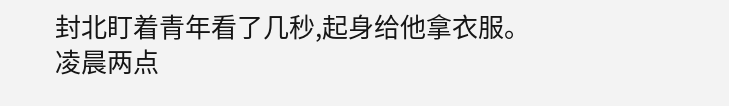封北盯着青年看了几秒,起身给他拿衣服。
凌晨两点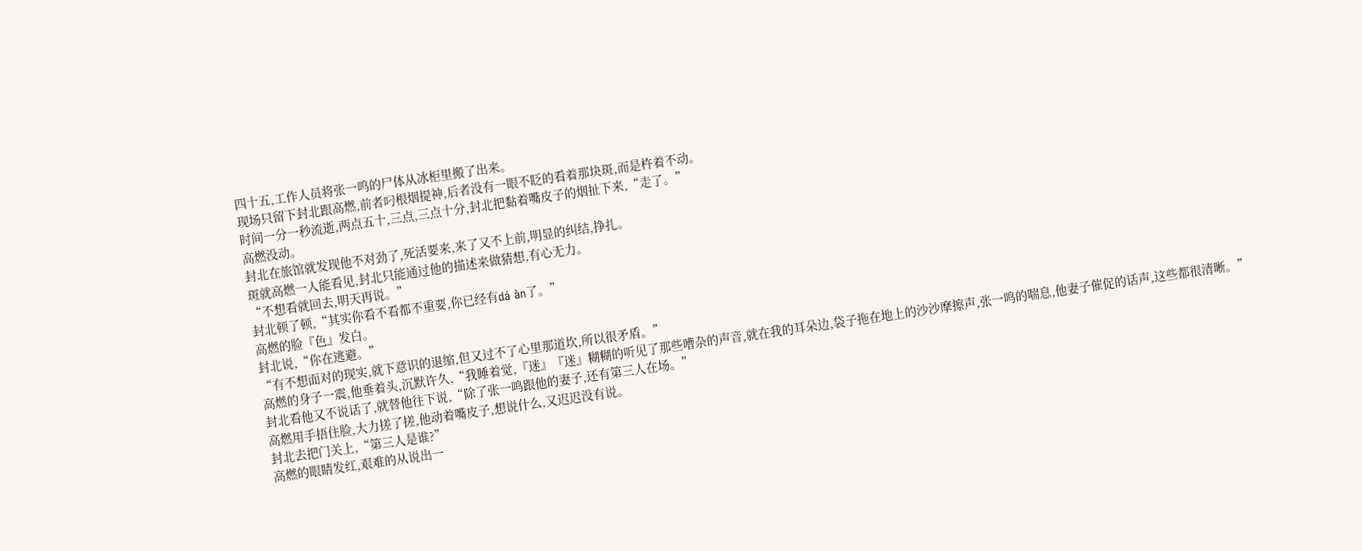四十五,工作人员将张一鸣的尸体从冰柜里搬了出来。
现场只留下封北跟高燃,前者叼根烟提神,后者没有一眼不眨的看着那块斑,而是杵着不动。
时间一分一秒流逝,两点五十,三点,三点十分,封北把黏着嘴皮子的烟扯下来,“走了。”
高燃没动。
封北在旅馆就发现他不对劲了,死活要来,来了又不上前,明显的纠结,挣扎。
斑就高燃一人能看见,封北只能通过他的描述来做猜想,有心无力。
“不想看就回去,明天再说。”
封北顿了顿,“其实你看不看都不重要,你已经有dá àn了。”
高燃的脸『色』发白。
封北说,“你在逃避。”
“有不想面对的现实,就下意识的退缩,但又过不了心里那道坎,所以很矛盾。”
高燃的身子一震,他垂着头,沉默许久,“我睡着觉,『迷』『迷』糊糊的听见了那些嘈杂的声音,就在我的耳朵边,袋子拖在地上的沙沙摩擦声,张一鸣的喘息,他妻子催促的话声,这些都很清晰。”
封北看他又不说话了,就替他往下说,“除了张一鸣跟他的妻子,还有第三人在场。”
高燃用手捂住脸,大力搓了搓,他动着嘴皮子,想说什么,又迟迟没有说。
封北去把门关上,“第三人是谁?”
高燃的眼睛发红,艰难的从说出一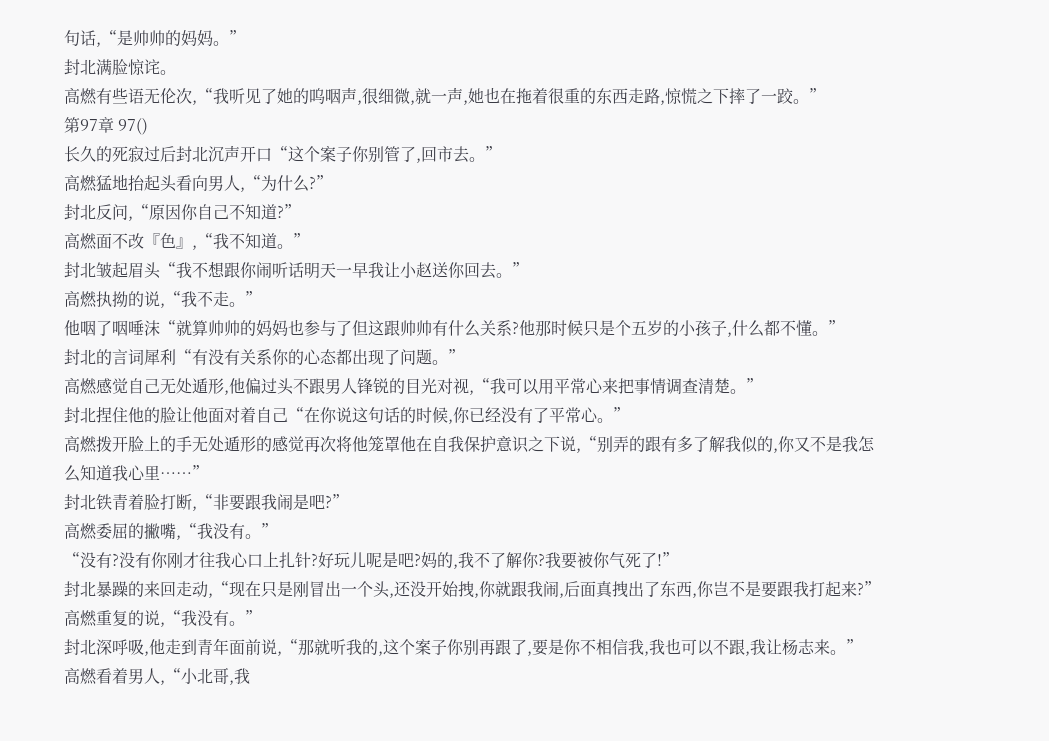句话,“是帅帅的妈妈。”
封北满脸惊诧。
高燃有些语无伦次,“我听见了她的呜咽声,很细微,就一声,她也在拖着很重的东西走路,惊慌之下摔了一跤。”
第97章 97()
长久的死寂过后封北沉声开口“这个案子你别管了,回市去。”
高燃猛地抬起头看向男人,“为什么?”
封北反问,“原因你自己不知道?”
高燃面不改『色』,“我不知道。”
封北皱起眉头“我不想跟你闹听话明天一早我让小赵送你回去。”
高燃执拗的说,“我不走。”
他咽了咽唾沫“就算帅帅的妈妈也参与了但这跟帅帅有什么关系?他那时候只是个五岁的小孩子,什么都不懂。”
封北的言词犀利“有没有关系你的心态都出现了问题。”
高燃感觉自己无处遁形,他偏过头不跟男人锋锐的目光对视,“我可以用平常心来把事情调查清楚。”
封北捏住他的脸让他面对着自己“在你说这句话的时候,你已经没有了平常心。”
高燃拨开脸上的手无处遁形的感觉再次将他笼罩他在自我保护意识之下说,“别弄的跟有多了解我似的,你又不是我怎么知道我心里……”
封北铁青着脸打断,“非要跟我闹是吧?”
高燃委屈的撇嘴,“我没有。”
“没有?没有你刚才往我心口上扎针?好玩儿呢是吧?妈的,我不了解你?我要被你气死了!”
封北暴躁的来回走动,“现在只是刚冒出一个头,还没开始拽,你就跟我闹,后面真拽出了东西,你岂不是要跟我打起来?”
高燃重复的说,“我没有。”
封北深呼吸,他走到青年面前说,“那就听我的,这个案子你别再跟了,要是你不相信我,我也可以不跟,我让杨志来。”
高燃看着男人,“小北哥,我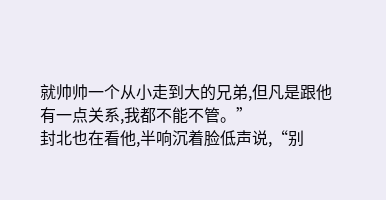就帅帅一个从小走到大的兄弟,但凡是跟他有一点关系,我都不能不管。”
封北也在看他,半响沉着脸低声说,“别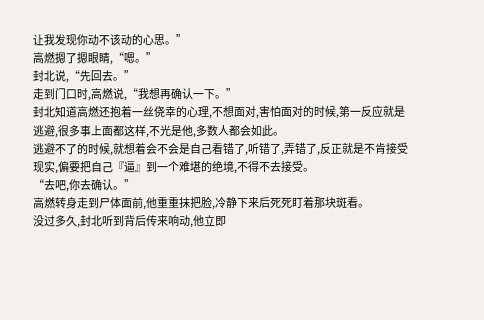让我发现你动不该动的心思。”
高燃摁了摁眼睛,“嗯。”
封北说,“先回去。”
走到门口时,高燃说,“我想再确认一下。”
封北知道高燃还抱着一丝侥幸的心理,不想面对,害怕面对的时候,第一反应就是逃避,很多事上面都这样,不光是他,多数人都会如此。
逃避不了的时候,就想着会不会是自己看错了,听错了,弄错了,反正就是不肯接受现实,偏要把自己『逼』到一个难堪的绝境,不得不去接受。
“去吧,你去确认。”
高燃转身走到尸体面前,他重重抹把脸,冷静下来后死死盯着那块斑看。
没过多久,封北听到背后传来响动,他立即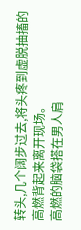转头,几个阔步过去,将头疼到虚脱抽搐的高燃背起来离开现场。
高燃的脑袋搭在男人肩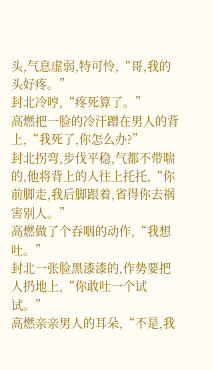头,气息虚弱,特可怜,“哥,我的头好疼。”
封北冷哼,“疼死算了。”
高燃把一脸的冷汗蹭在男人的背上,“我死了,你怎么办?”
封北拐弯,步伐平稳,气都不带喘的,他将背上的人往上托托,“你前脚走,我后脚跟着,省得你去祸害别人。”
高燃做了个吞咽的动作,“我想吐。”
封北一张脸黑漆漆的,作势要把人扔地上,“你敢吐一个试试。”
高燃亲亲男人的耳朵,“不是,我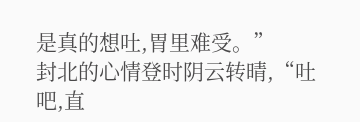是真的想吐,胃里难受。”
封北的心情登时阴云转晴,“吐吧,直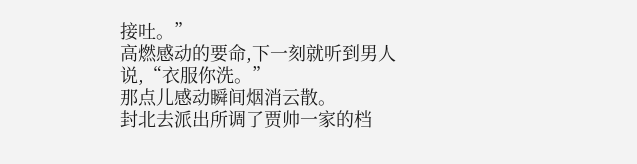接吐。”
高燃感动的要命,下一刻就听到男人说,“衣服你洗。”
那点儿感动瞬间烟消云散。
封北去派出所调了贾帅一家的档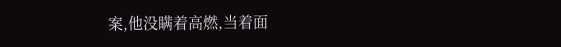案,他没瞒着高燃,当着面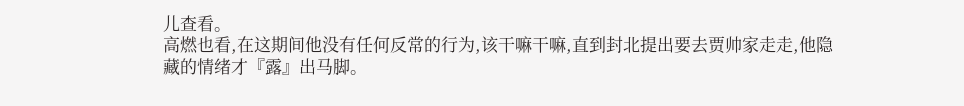儿查看。
高燃也看,在这期间他没有任何反常的行为,该干嘛干嘛,直到封北提出要去贾帅家走走,他隐藏的情绪才『露』出马脚。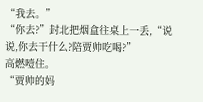“我去。”
“你去?”封北把烟盒往桌上一丢,“说说,你去干什么?陪贾帅吃喝?”
高燃噎住。
“贾帅的妈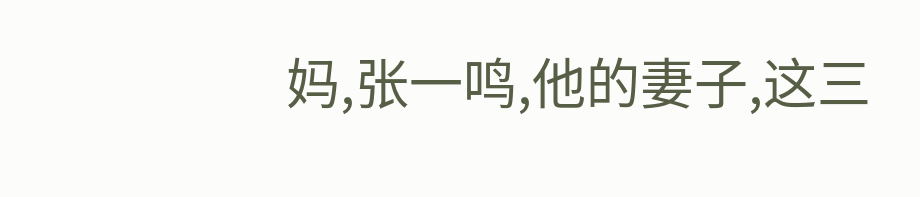妈,张一鸣,他的妻子,这三